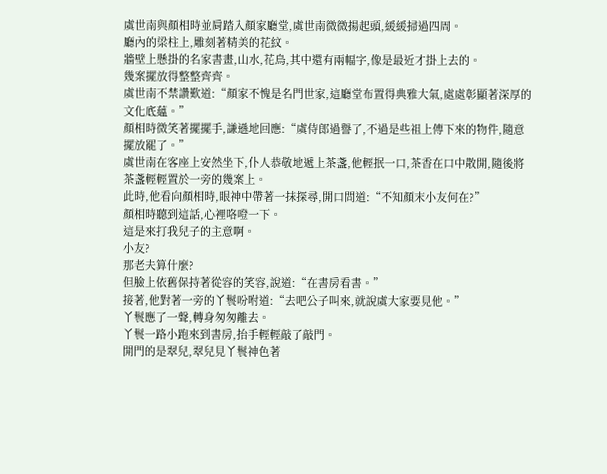虞世南與顏相時並肩踏入顏家廳堂,虞世南微微揚起頭,緩緩掃過四周。
廳內的梁柱上,雕刻著精美的花紋。
牆壁上懸掛的名家書畫,山水,花鳥,其中還有兩幅字,像是最近才掛上去的。
幾案擺放得整整齊齊。
虞世南不禁讚歎道:“顏家不愧是名門世家,這廳堂布置得典雅大氣,處處彰顯著深厚的文化底蘊。”
顏相時微笑著擺擺手,謙遜地回應:“虞侍郎過譽了,不過是些祖上傳下來的物件,隨意擺放罷了。”
虞世南在客座上安然坐下,仆人恭敬地遞上茶盞,他輕抿一口,茶香在口中散開,隨後將茶盞輕輕置於一旁的幾案上。
此時,他看向顏相時,眼神中帶著一抹探尋,開口問道:“不知顏末小友何在?”
顏相時聽到這話,心裡咯噔一下。
這是來打我兒子的主意啊。
小友?
那老夫算什麼?
但臉上依舊保持著從容的笑容,說道:“在書房看書。”
接著,他對著一旁的丫鬟吩咐道:“去吧公子叫來,就說虞大家要見他。”
丫鬟應了一聲,轉身匆匆離去。
丫鬟一路小跑來到書房,抬手輕輕敲了敲門。
開門的是翠兒,翠兒見丫鬟神色著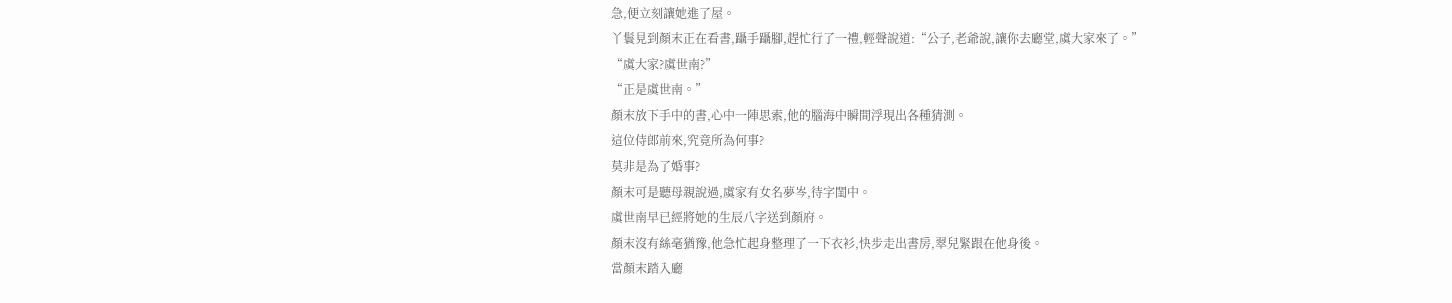急,便立刻讓她進了屋。
丫鬟見到顏末正在看書,躡手躡腳,趕忙行了一禮,輕聲說道:“公子,老爺說,讓你去廳堂,虞大家來了。”
“虞大家?虞世南?”
“正是虞世南。”
顏末放下手中的書,心中一陣思索,他的腦海中瞬間浮現出各種猜測。
這位侍郎前來,究竟所為何事?
莫非是為了婚事?
顏末可是聽母親說過,虞家有女名夢岑,待字閨中。
虞世南早已經將她的生辰八字送到顏府。
顏末沒有絲毫猶豫,他急忙起身整理了一下衣衫,快步走出書房,翠兒緊跟在他身後。
當顏末踏入廳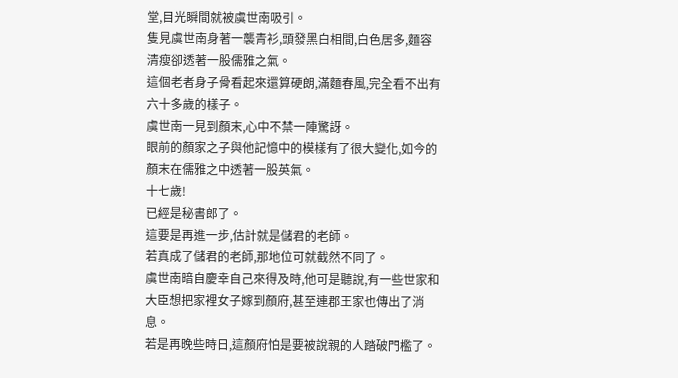堂,目光瞬間就被虞世南吸引。
隻見虞世南身著一襲青衫,頭發黑白相間,白色居多,麵容清瘦卻透著一股儒雅之氣。
這個老者身子骨看起來還算硬朗,滿麵春風,完全看不出有六十多歲的樣子。
虞世南一見到顏末,心中不禁一陣驚訝。
眼前的顏家之子與他記憶中的模樣有了很大變化,如今的顏末在儒雅之中透著一股英氣。
十七歲!
已經是秘書郎了。
這要是再進一步,估計就是儲君的老師。
若真成了儲君的老師,那地位可就截然不同了。
虞世南暗自慶幸自己來得及時,他可是聽說,有一些世家和大臣想把家裡女子嫁到顏府,甚至連郡王家也傳出了消息。
若是再晚些時日,這顏府怕是要被說親的人踏破門檻了。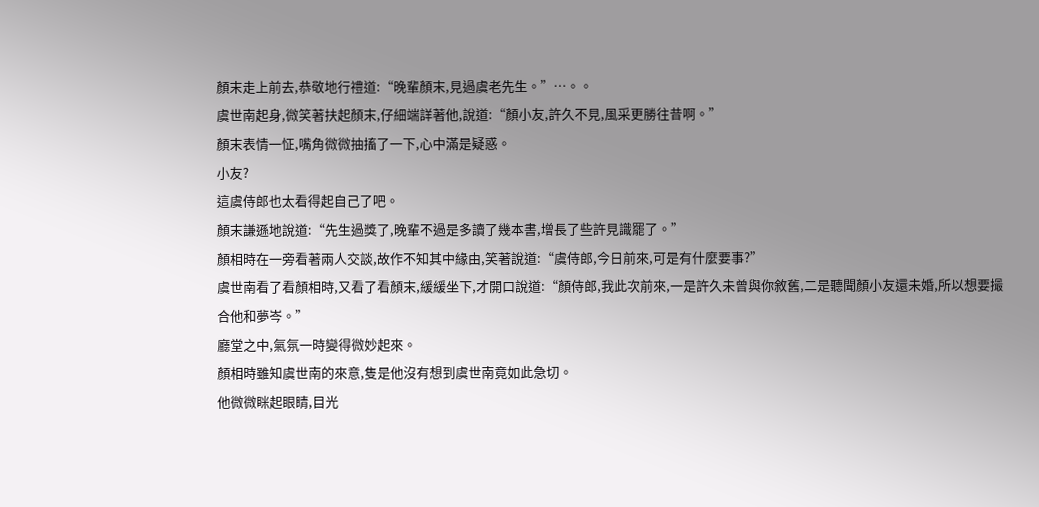顏末走上前去,恭敬地行禮道:“晚輩顏末,見過虞老先生。”…。。
虞世南起身,微笑著扶起顏末,仔細端詳著他,說道:“顏小友,許久不見,風采更勝往昔啊。”
顏末表情一怔,嘴角微微抽搐了一下,心中滿是疑惑。
小友?
這虞侍郎也太看得起自己了吧。
顏末謙遜地說道:“先生過獎了,晚輩不過是多讀了幾本書,增長了些許見識罷了。”
顏相時在一旁看著兩人交談,故作不知其中緣由,笑著說道:“虞侍郎,今日前來,可是有什麼要事?”
虞世南看了看顏相時,又看了看顏末,緩緩坐下,才開口說道:“顏侍郎,我此次前來,一是許久未曾與你敘舊,二是聽聞顏小友還未婚,所以想要撮合他和夢岑。”
廳堂之中,氣氛一時變得微妙起來。
顏相時雖知虞世南的來意,隻是他沒有想到虞世南竟如此急切。
他微微眯起眼睛,目光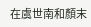在虞世南和顏末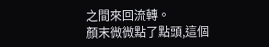之間來回流轉。
顏末微微點了點頭,這個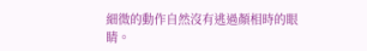細微的動作自然沒有逃過顏相時的眼睛。